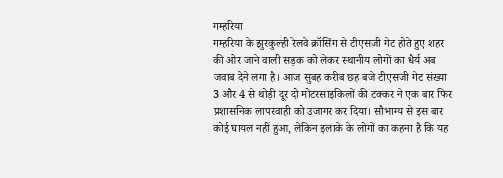गम्हरिया
गम्हरिया के झुरकुल्ही रेलवे क्रॉसिंग से टीएसजी गेट होते हुए शहर की ओर जाने वाली सड़क को लेकर स्थानीय लोगों का धैर्य अब जवाब देने लगा है। आज सुबह करीब छह बजे टीएसजी गेट संख्या 3 और 4 से थोड़ी दूर दो मोटरसाइकिलों की टक्कर ने एक बार फिर प्रशासनिक लापरवाही को उजागर कर दिया। सौभाग्य से इस बार कोई घायल नहीं हुआ, लेकिन इलाके के लोगों का कहना है कि यह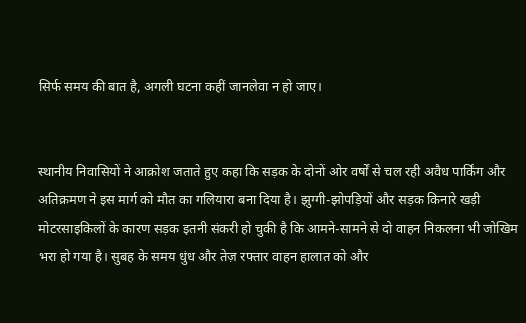सिर्फ समय की बात है, अगली घटना कहीं जानलेवा न हो जाए।


स्थानीय निवासियों ने आक्रोश जताते हुए कहा कि सड़क के दोनों ओर वर्षों से चल रही अवैध पार्किंग और अतिक्रमण ने इस मार्ग को मौत का गलियारा बना दिया है। झुग्गी-झोपड़ियों और सड़क किनारे खड़ी मोटरसाइकिलों के कारण सड़क इतनी संकरी हो चुकी है कि आमने-सामने से दो वाहन निकलना भी जोखिम भरा हो गया है। सुबह के समय धुंध और तेज़ रफ्तार वाहन हालात को और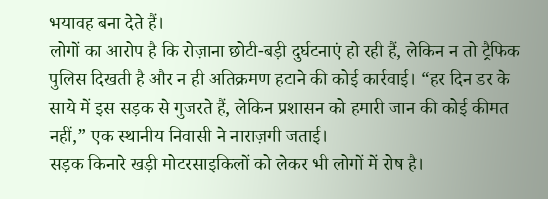भयावह बना देते हैं।
लोगों का आरोप है कि रोज़ाना छोटी-बड़ी दुर्घटनाएं हो रही हैं, लेकिन न तो ट्रैफिक पुलिस दिखती है और न ही अतिक्रमण हटाने की कोई कार्रवाई। “हर दिन डर के साये में इस सड़क से गुजरते हैं, लेकिन प्रशासन को हमारी जान की कोई कीमत नहीं,” एक स्थानीय निवासी ने नाराज़गी जताई।
सड़क किनारे खड़ी मोटरसाइकिलों को लेकर भी लोगों में रोष है।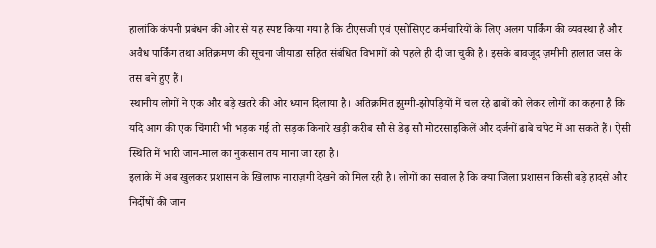हालांकि कंपनी प्रबंधन की ओर से यह स्पष्ट किया गया है कि टीएसजी एवं एसोसिएट कर्मचारियों के लिए अलग पार्किंग की व्यवस्था है और अवैध पार्किंग तथा अतिक्रमण की सूचना जीयाडा सहित संबंधित विभागों को पहले ही दी जा चुकी है। इसके बावजूद ज़मीनी हालात जस के तस बने हुए हैं।
स्थानीय लोगों ने एक और बड़े खतरे की ओर ध्यान दिलाया है। अतिक्रमित झुग्गी-झोपड़ियों में चल रहे ढाबों को लेकर लोगों का कहना है कि यदि आग की एक चिंगारी भी भड़क गई तो सड़क किनारे खड़ी करीब सौ से डेढ़ सौ मोटरसाइकिलें और दर्जनों ढाबे चपेट में आ सकते हैं। ऐसी स्थिति में भारी जान-माल का नुकसान तय माना जा रहा है।
इलाके में अब खुलकर प्रशासन के खिलाफ नाराज़गी देखने को मिल रही है। लोगों का सवाल है कि क्या जिला प्रशासन किसी बड़े हादसे और निर्दोषों की जान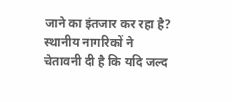जाने का इंतजार कर रहा है? स्थानीय नागरिकों ने चेतावनी दी है कि यदि जल्द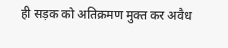ही सड़क को अतिक्रमण मुक्त कर अवैध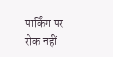पार्किंग पर रोक नहीं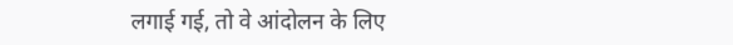लगाई गई, तो वे आंदोलन के लिए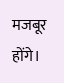मजबूर होंगे।